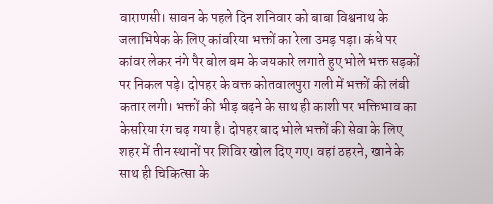वाराणसी। सावन के पहले दिन शनिवार को बाबा विश्वनाथ के जलाभिषेक के लिए कांवरिया भक्तों का रेला उमड़ पड़ा। कंधे पर कांवर लेकर नंगे पैर बोल बम के जयकारे लगाते हुए भोले भक्त सड़कों पर निकल पड़े। दोपहर के वक्त कोतवालपुरा गली में भक्तों की लंबी कतार लगी। भक्तों की भीड़ बढ़ने के साथ ही काशी पर भक्तिभाव का केसरिया रंग चढ़ गया है। दोपहर बाद भोले भक्तों की सेवा के लिए शहर में तीन स्थानों पर शिविर खोल दिए गए। वहां ठहरने, खाने के साथ ही चिकित्सा के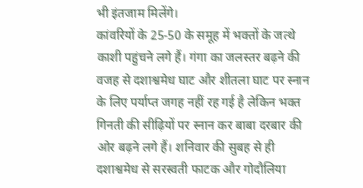भी इंतजाम मिलेंगे।
कांवरियों के 25-50 के समूह में भक्तों के जत्थे काशी पहुंचने लगे हैं। गंगा का जलस्तर बढ़ने की वजह से दशाश्वमेध घाट और शीतला घाट पर स्नान के लिए पर्याप्त जगह नहीं रह गई है लेकिन भक्त गिनती की सीढ़ियों पर स्नान कर बाबा दरबार की ओर बढ़ने लगे हैं। शनिवार की सुबह से ही दशाश्वमेध से सरस्वती फाटक और गोदौलिया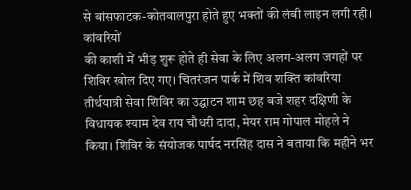से बांसफाटक-कोतवालपुरा होते हुए भक्तों की लंबी लाइन लगी रही। कांवरियों
की काशी में भीड़ शुरू होते ही सेवा के लिए अलग-अलग जगहों पर शिविर खोल दिए गए। चितरंजन पार्क में शिव शक्ति कांवरिया तीर्थयात्री सेवा शिविर का उद्घाटन शाम छह बजे शहर दक्षिणी के विधायक श्याम देव राय चौधरी दादा, मेयर राम गोपाल मोहले ने किया। शिविर के संयोजक पार्षद नरसिंह दास ने बताया कि महीने भर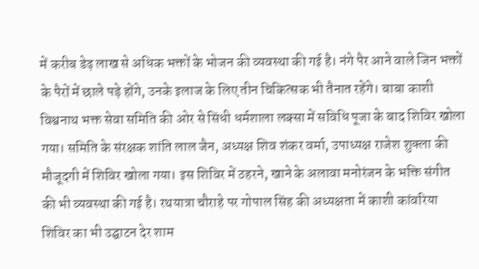में करीब डेढ़ लाख से अधिक भक्तों के भोजन की व्यवस्था की गई है। नंगे पैर आने वाले जिन भक्तों के पैरों में छाले पड़े होंगे, उनके इलाज के लिए तीन चिकित्सक भी तैनात रहेंगे। बाबा काशी
विश्वनाथ भक्त सेवा समिति की ओर से सिंधी धर्मशाला लक्सा में सविधि पूजा के बाद शिविर खोला गया। समिति के संरक्षक शांति लाल जैन, अध्यक्ष शिव शंकर वर्मा, उपाध्यक्ष राजेश शुक्ला की मौजूदगी में शिविर खोला गया। इस शिविर में ठहरने, खाने के अलावा मनोरंजन के भक्ति संगीत की भी व्यवस्था की गई है। रथयात्रा चौराहे पर गोपाल सिंह की अध्यक्षता में काशी कांवरिया शिविर का भी उद्घाटन देर शाम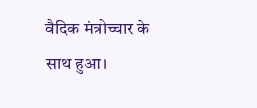वैदिक मंत्रोच्चार के साथ हुआ।